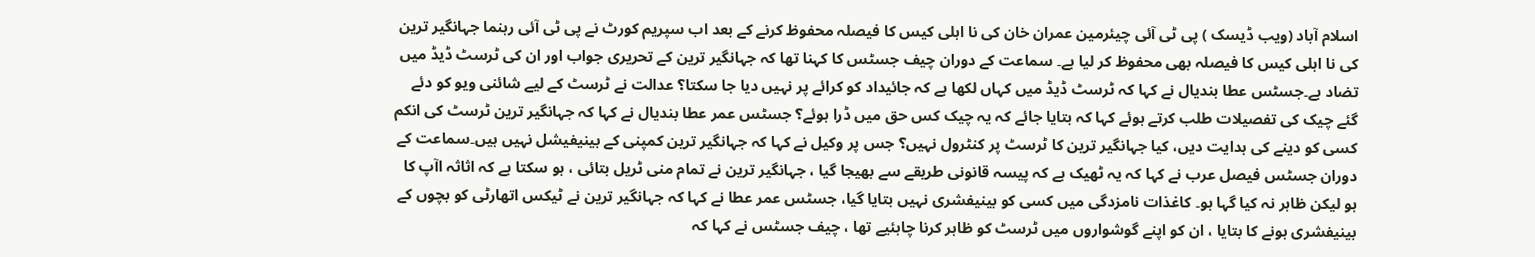اسلام آباد (ویب ڈیسک ) پی ٹی آئی چیئرمین عمران خان کی نا اہلی کیس کا فیصلہ محفوظ کرنے کے بعد اب سپریم کورٹ نے پی ٹی آئی رہنما جہانگیر ترین کی نا اہلی کیس کا فیصلہ بھی محفوظ کر لیا ہے۔ سماعت کے دوران چیف جسٹس کا کہنا تھا کہ جہانگیر ترین کے تحریری جواب اور ان کی ٹرسٹ ڈیڈ میں تضاد ہے۔جسٹس عطا بندیال نے کہا کہ ٹرسٹ ڈیڈ میں کہاں لکھا ہے کہ جائیداد کو کرائے پر نہیں دیا جا سکتا؟ عدالت نے ٹرسٹ کے لیے شائنی ویو کو دئے گئے چیک کی تفصیلات طلب کرتے ہوئے کہا کہ بتایا جائے کہ یہ چیک کس حق میں ڈرا ہوئے؟ جسٹس عمر عطا بندیال نے کہا کہ جہانگیر ترین ٹرسٹ کی انکم کسی کو دینے کی ہدایت دیں، کیا جہانگیر ترین کا ٹرسٹ پر کنٹرول نہیں؟ جس پر وکیل نے کہا کہ جہانگیر ترین کمپنی کے بینیفیشل نہیں ہیں۔سماعت کے دوران جسٹس فیصل عرب نے کہا کہ یہ ٹھیک ہے کہ پیسہ قانونی طریقے سے بھیجا گیا ، جہانگیر ترین نے تمام منی ٹریل بتائی ، ہو سکتا ہے کہ اثاثہ اآپ کا ہو لیکن ظاہر نہ کیا گہا ہو۔ کاغذات نامزدگی میں کسی کو بینیفشری نہیں بتایا گیا، جسٹس عمر عطا نے کہا کہ جہانگیر ترین نے ٹیکس اتھارٹی کو بچوں کے بینیفشری ہونے کا بتایا ، ان کو اپنے گوشواروں میں ٹرسٹ کو ظاہر کرنا چاہئیے تھا ، چیف جسٹس نے کہا کہ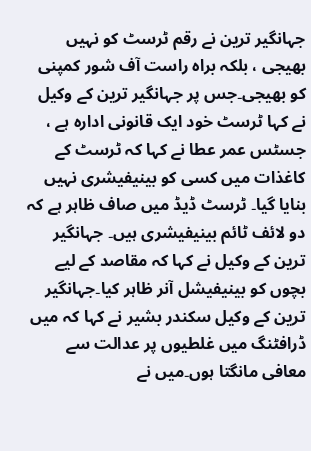جہانگیر ترین نے رقم ٹرسٹ کو نہیں بھیجی ، بلکہ براہ راست آف شور کمپنی کو بھیجی۔جس پر جہانگیر ترین کے وکیل نے کہا ٹرسٹ خود ایک قانونی ادارہ ہے ، جسٹس عمر عطا نے کہا کہ ٹرسٹ کے کاغذات میں کسی کو بینیفیشری نہیں بنایا گیا۔ ٹرسٹ ڈیڈ میں صاف ظاہر ہے کہ دو لائف ٹائم بینیفیشری ہیں۔ جہانگیر ترین کے وکیل نے کہا کہ مقاصد کے لیے بچوں کو بینیفیشل آنر ظاہر کیا۔جہانگیر ترین کے وکیل سکندر بشیر نے کہا کہ میں ڈرافٹنگ میں غلطیوں پر عدالت سے معافی مانگتا ہوں۔میں نے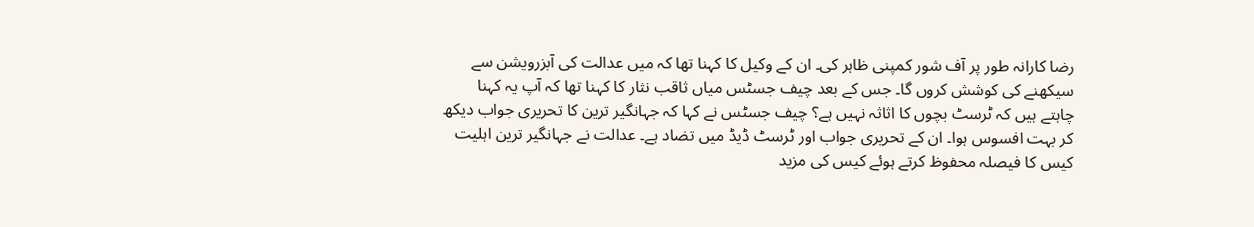رضا کارانہ طور پر آف شور کمپنی ظاہر کی۔ ان کے وکیل کا کہنا تھا کہ میں عدالت کی آبزرویشن سے سیکھنے کی کوشش کروں گا۔ جس کے بعد چیف جسٹس میاں ثاقب نثار کا کہنا تھا کہ آپ یہ کہنا چاہتے ہیں کہ ٹرسٹ بچوں کا اثاثہ نہیں ہے؟ چیف جسٹس نے کہا کہ جہانگیر ترین کا تحریری جواب دیکھ کر بہت افسوس ہوا۔ ان کے تحریری جواب اور ٹرسٹ ڈیڈ میں تضاد ہے۔ عدالت نے جہانگیر ترین اہلیت کیس کا فیصلہ محفوظ کرتے ہوئے کیس کی مزید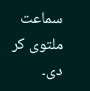سماعت ملتوی کر دی۔